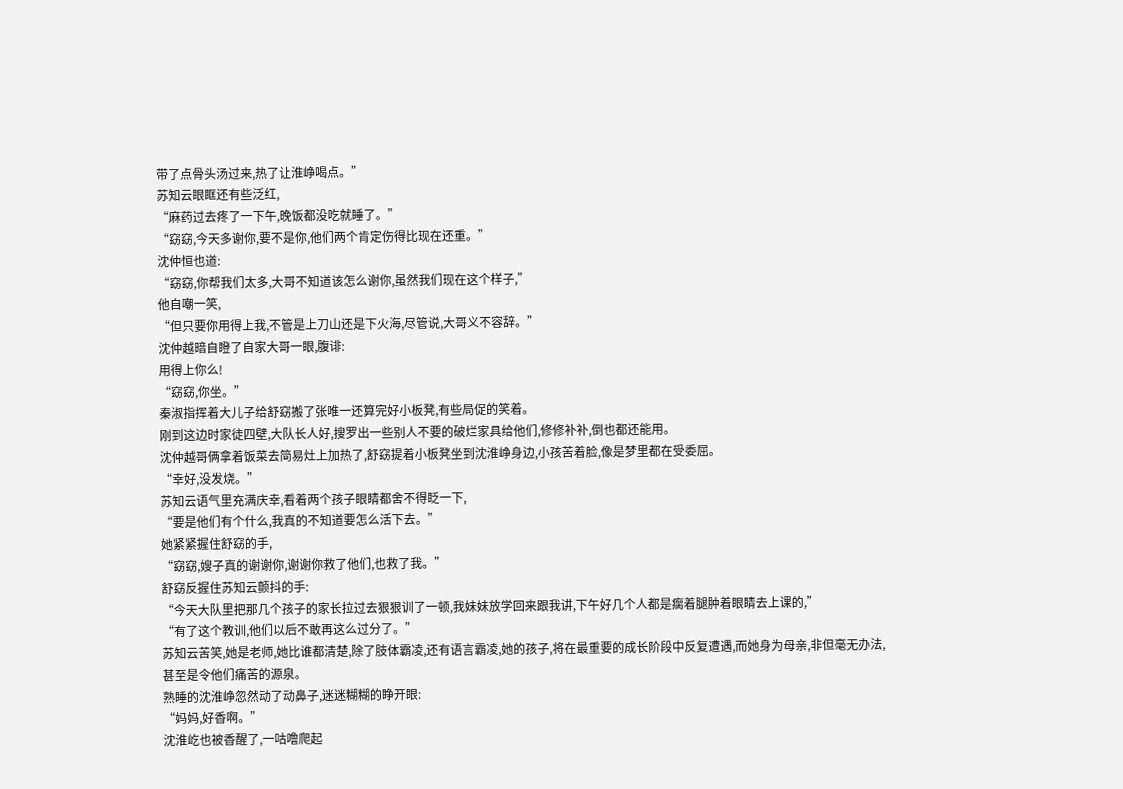带了点骨头汤过来,热了让淮峥喝点。”
苏知云眼眶还有些泛红,
“麻药过去疼了一下午,晚饭都没吃就睡了。”
“窈窈,今天多谢你,要不是你,他们两个肯定伤得比现在还重。”
沈仲恒也道:
“窈窈,你帮我们太多,大哥不知道该怎么谢你,虽然我们现在这个样子,”
他自嘲一笑,
“但只要你用得上我,不管是上刀山还是下火海,尽管说,大哥义不容辞。”
沈仲越暗自瞪了自家大哥一眼,腹诽:
用得上你么!
“窈窈,你坐。”
秦淑指挥着大儿子给舒窈搬了张唯一还算完好小板凳,有些局促的笑着。
刚到这边时家徒四壁,大队长人好,搜罗出一些别人不要的破烂家具给他们,修修补补,倒也都还能用。
沈仲越哥俩拿着饭菜去简易灶上加热了,舒窈提着小板凳坐到沈淮峥身边,小孩苦着脸,像是梦里都在受委屈。
“幸好,没发烧。”
苏知云语气里充满庆幸,看着两个孩子眼睛都舍不得眨一下,
“要是他们有个什么,我真的不知道要怎么活下去。”
她紧紧握住舒窈的手,
“窈窈,嫂子真的谢谢你,谢谢你救了他们,也救了我。”
舒窈反握住苏知云颤抖的手:
“今天大队里把那几个孩子的家长拉过去狠狠训了一顿,我妹妹放学回来跟我讲,下午好几个人都是瘸着腿肿着眼睛去上课的,”
“有了这个教训,他们以后不敢再这么过分了。”
苏知云苦笑,她是老师,她比谁都清楚,除了肢体霸凌,还有语言霸凌,她的孩子,将在最重要的成长阶段中反复遭遇,而她身为母亲,非但毫无办法,甚至是令他们痛苦的源泉。
熟睡的沈淮峥忽然动了动鼻子,迷迷糊糊的睁开眼:
“妈妈,好香啊。”
沈淮屹也被香醒了,一咕噜爬起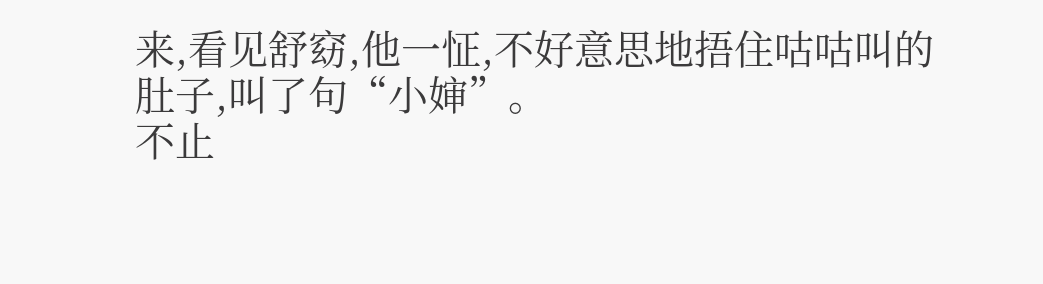来,看见舒窈,他一怔,不好意思地捂住咕咕叫的肚子,叫了句“小婶”。
不止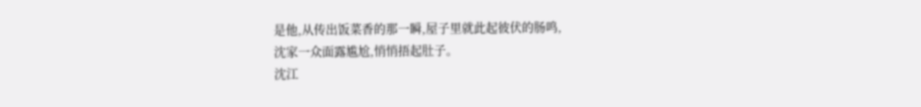是他,从传出饭菜香的那一瞬,屋子里就此起彼伏的肠鸣,
沈家一众面露尴尬,悄悄捂起肚子。
沈江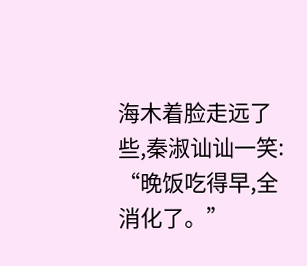海木着脸走远了些,秦淑讪讪一笑:
“晚饭吃得早,全消化了。”